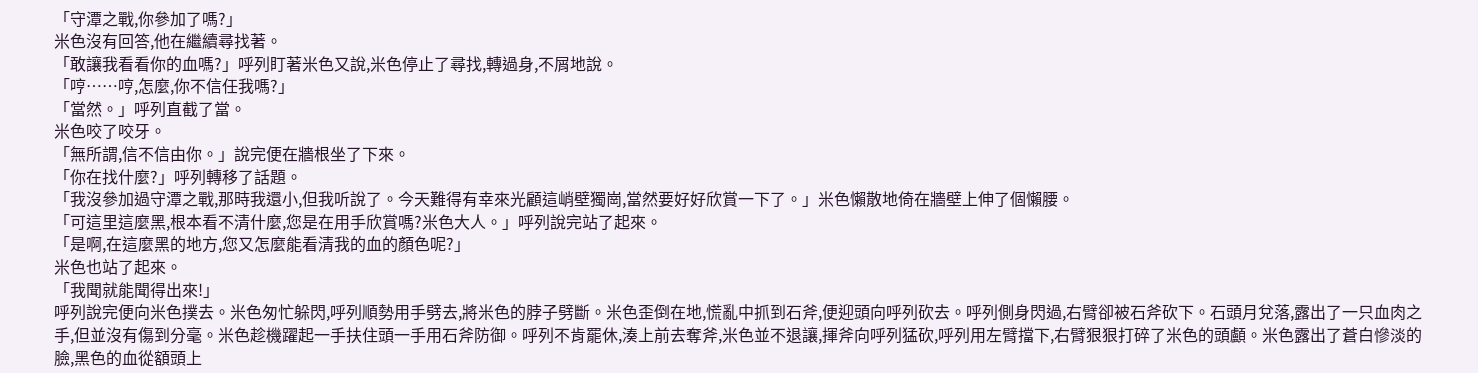「守潭之戰,你參加了嗎?」
米色沒有回答,他在繼續尋找著。
「敢讓我看看你的血嗎?」呼列盯著米色又說,米色停止了尋找,轉過身,不屑地說。
「哼……哼,怎麼,你不信任我嗎?」
「當然。」呼列直截了當。
米色咬了咬牙。
「無所謂,信不信由你。」說完便在牆根坐了下來。
「你在找什麼?」呼列轉移了話題。
「我沒參加過守潭之戰,那時我還小,但我听說了。今天難得有幸來光顧這峭壁獨崗,當然要好好欣賞一下了。」米色懶散地倚在牆壁上伸了個懶腰。
「可這里這麼黑,根本看不清什麼,您是在用手欣賞嗎?米色大人。」呼列說完站了起來。
「是啊,在這麼黑的地方,您又怎麼能看清我的血的顏色呢?」
米色也站了起來。
「我聞就能聞得出來!」
呼列說完便向米色撲去。米色匆忙躲閃,呼列順勢用手劈去,將米色的脖子劈斷。米色歪倒在地,慌亂中抓到石斧,便迎頭向呼列砍去。呼列側身閃過,右臂卻被石斧砍下。石頭月兌落,露出了一只血肉之手,但並沒有傷到分毫。米色趁機躍起一手扶住頭一手用石斧防御。呼列不肯罷休,湊上前去奪斧,米色並不退讓,揮斧向呼列猛砍,呼列用左臂擋下,右臂狠狠打碎了米色的頭顱。米色露出了蒼白慘淡的臉,黑色的血從額頭上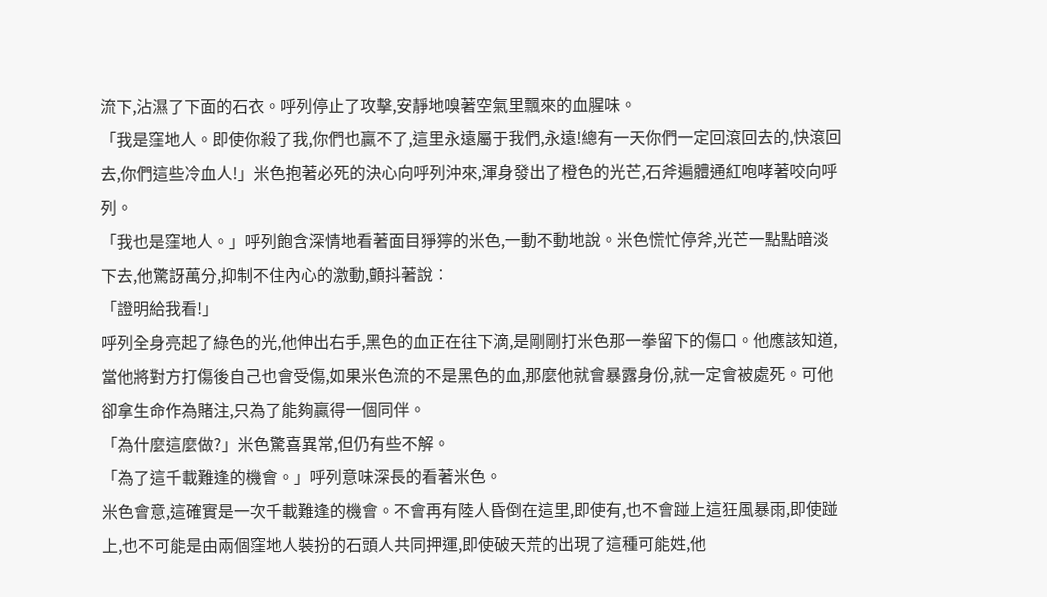流下,沾濕了下面的石衣。呼列停止了攻擊,安靜地嗅著空氣里飄來的血腥味。
「我是窪地人。即使你殺了我,你們也贏不了,這里永遠屬于我們,永遠!總有一天你們一定回滾回去的,快滾回去,你們這些冷血人!」米色抱著必死的決心向呼列沖來,渾身發出了橙色的光芒,石斧遍體通紅咆哮著咬向呼列。
「我也是窪地人。」呼列飽含深情地看著面目猙獰的米色,一動不動地說。米色慌忙停斧,光芒一點點暗淡下去,他驚訝萬分,抑制不住內心的激動,顫抖著說︰
「證明給我看!」
呼列全身亮起了綠色的光,他伸出右手,黑色的血正在往下滴,是剛剛打米色那一拳留下的傷口。他應該知道,當他將對方打傷後自己也會受傷,如果米色流的不是黑色的血,那麼他就會暴露身份,就一定會被處死。可他卻拿生命作為賭注,只為了能夠贏得一個同伴。
「為什麼這麼做?」米色驚喜異常,但仍有些不解。
「為了這千載難逢的機會。」呼列意味深長的看著米色。
米色會意,這確實是一次千載難逢的機會。不會再有陸人昏倒在這里,即使有,也不會踫上這狂風暴雨,即使踫上,也不可能是由兩個窪地人裝扮的石頭人共同押運,即使破天荒的出現了這種可能姓,他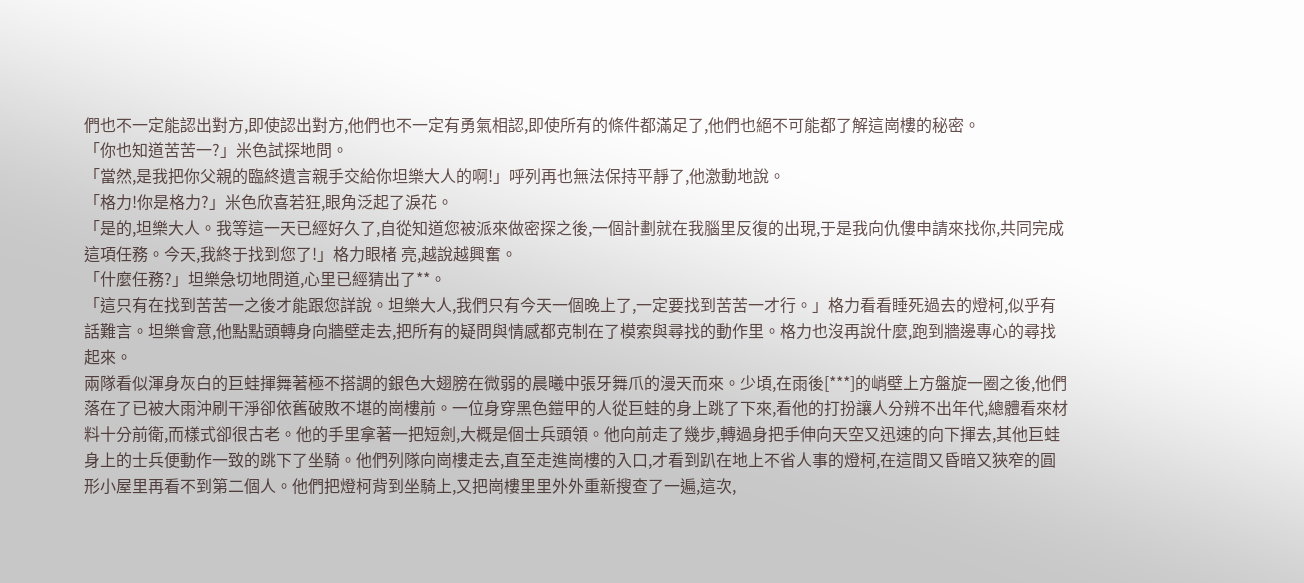們也不一定能認出對方,即使認出對方,他們也不一定有勇氣相認,即使所有的條件都滿足了,他們也絕不可能都了解這崗樓的秘密。
「你也知道苦苦一?」米色試探地問。
「當然,是我把你父親的臨終遺言親手交給你坦樂大人的啊!」呼列再也無法保持平靜了,他激動地說。
「格力!你是格力?」米色欣喜若狂,眼角泛起了淚花。
「是的,坦樂大人。我等這一天已經好久了,自從知道您被派來做密探之後,一個計劃就在我腦里反復的出現,于是我向仇僂申請來找你,共同完成這項任務。今天,我終于找到您了!」格力眼楮 亮,越說越興奮。
「什麼任務?」坦樂急切地問道,心里已經猜出了**。
「這只有在找到苦苦一之後才能跟您詳說。坦樂大人,我們只有今天一個晚上了,一定要找到苦苦一才行。」格力看看睡死過去的燈柯,似乎有話難言。坦樂會意,他點點頭轉身向牆壁走去,把所有的疑問與情感都克制在了模索與尋找的動作里。格力也沒再說什麼,跑到牆邊專心的尋找起來。
兩隊看似渾身灰白的巨蛙揮舞著極不搭調的銀色大翅膀在微弱的晨曦中張牙舞爪的漫天而來。少頃,在雨後[***]的峭壁上方盤旋一圈之後,他們落在了已被大雨沖刷干淨卻依舊破敗不堪的崗樓前。一位身穿黑色鎧甲的人從巨蛙的身上跳了下來,看他的打扮讓人分辨不出年代,總體看來材料十分前衛,而樣式卻很古老。他的手里拿著一把短劍,大概是個士兵頭領。他向前走了幾步,轉過身把手伸向天空又迅速的向下揮去,其他巨蛙身上的士兵便動作一致的跳下了坐騎。他們列隊向崗樓走去,直至走進崗樓的入口,才看到趴在地上不省人事的燈柯,在這間又昏暗又狹窄的圓形小屋里再看不到第二個人。他們把燈柯背到坐騎上,又把崗樓里里外外重新搜查了一遍,這次,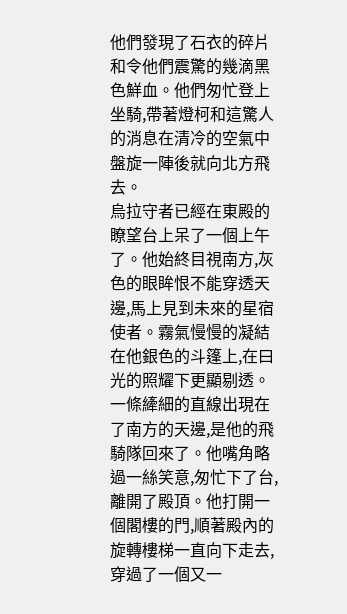他們發現了石衣的碎片和令他們震驚的幾滴黑色鮮血。他們匆忙登上坐騎,帶著燈柯和這驚人的消息在清冷的空氣中盤旋一陣後就向北方飛去。
烏拉守者已經在東殿的瞭望台上呆了一個上午了。他始終目視南方,灰色的眼眸恨不能穿透天邊,馬上見到未來的星宿使者。霧氣慢慢的凝結在他銀色的斗篷上,在曰光的照耀下更顯剔透。一條縴細的直線出現在了南方的天邊,是他的飛騎隊回來了。他嘴角略過一絲笑意,匆忙下了台,離開了殿頂。他打開一個閣樓的門,順著殿內的旋轉樓梯一直向下走去,穿過了一個又一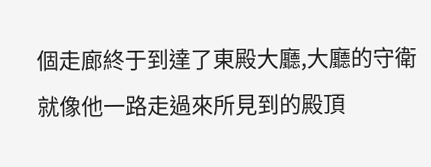個走廊終于到達了東殿大廳,大廳的守衛就像他一路走過來所見到的殿頂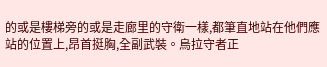的或是樓梯旁的或是走廊里的守衛一樣,都筆直地站在他們應站的位置上,昂首挺胸,全副武裝。烏拉守者正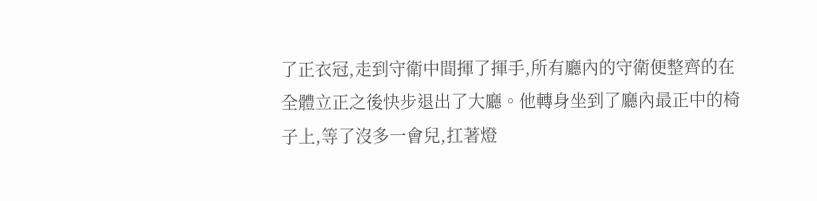了正衣冠,走到守衛中間揮了揮手,所有廳內的守衛便整齊的在全體立正之後快步退出了大廳。他轉身坐到了廳內最正中的椅子上,等了沒多一會兒,扛著燈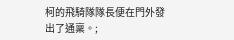柯的飛騎隊隊長便在門外發出了通稟。;